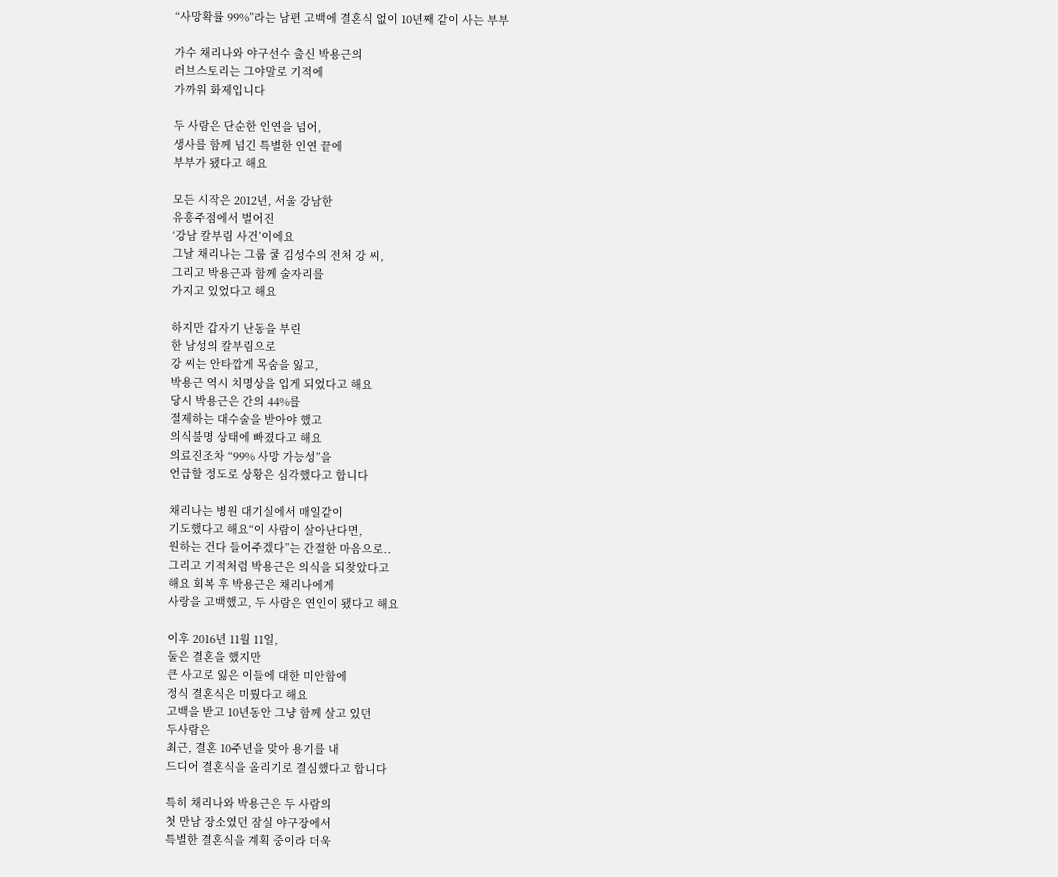“사망확률 99%”라는 남편 고백에 결혼식 없이 10년째 같이 사는 부부

가수 채리나와 야구선수 출신 박용근의
러브스토리는 그야말로 기적에
가까워 화제입니다

두 사람은 단순한 인연을 넘어,
생사를 함께 넘긴 특별한 인연 끝에
부부가 됐다고 해요

모든 시작은 2012년, 서울 강남한
유흥주점에서 벌어진
‘강남 칼부림 사건’이에요
그날 채리나는 그룹 쿨 김성수의 전처 강 씨,
그리고 박용근과 함께 술자리를
가지고 있었다고 해요

하지만 갑자기 난동을 부린
한 남성의 칼부림으로
강 씨는 안타깝게 목숨을 잃고,
박용근 역시 치명상을 입게 되었다고 해요
당시 박용근은 간의 44%를
절제하는 대수술을 받아야 했고
의식불명 상태에 빠졌다고 해요
의료진조차 “99% 사망 가능성”을
언급할 정도로 상황은 심각했다고 합니다

채리나는 병원 대기실에서 매일같이
기도했다고 해요“이 사람이 살아난다면,
원하는 건다 들어주겠다”는 간절한 마음으로..
그리고 기적처럼 박용근은 의식을 되찾았다고
해요 회복 후 박용근은 채리나에게
사랑을 고백했고, 두 사람은 연인이 됐다고 해요

이후 2016년 11월 11일,
둘은 결혼을 했지만
큰 사고로 잃은 이들에 대한 미안함에
정식 결혼식은 미뤘다고 해요
고백을 받고 10년동안 그냥 함께 살고 있던
두사람은
최근, 결혼 10주년을 맞아 용기를 내
드디어 결혼식을 올리기로 결심했다고 합니다

특히 채리나와 박용근은 두 사람의
첫 만남 장소였던 잠실 야구장에서
특별한 결혼식을 계획 중이라 더욱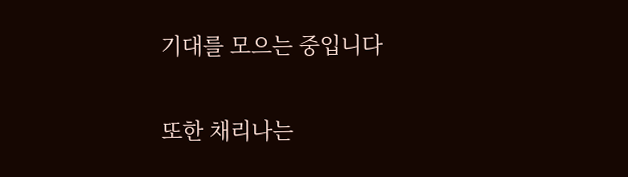기대를 모으는 중입니다

또한 채리나는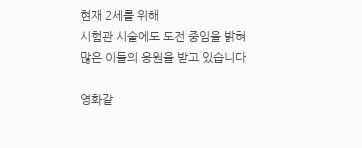현재 2세를 위해
시험관 시술에도 도전 중임을 밝혀
많은 이들의 응원을 받고 있습니다

영화같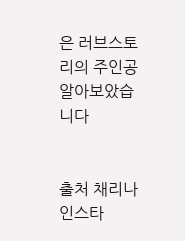은 러브스토리의 주인공
알아보았습니다


출처 채리나 인스타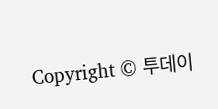Copyright © 투데이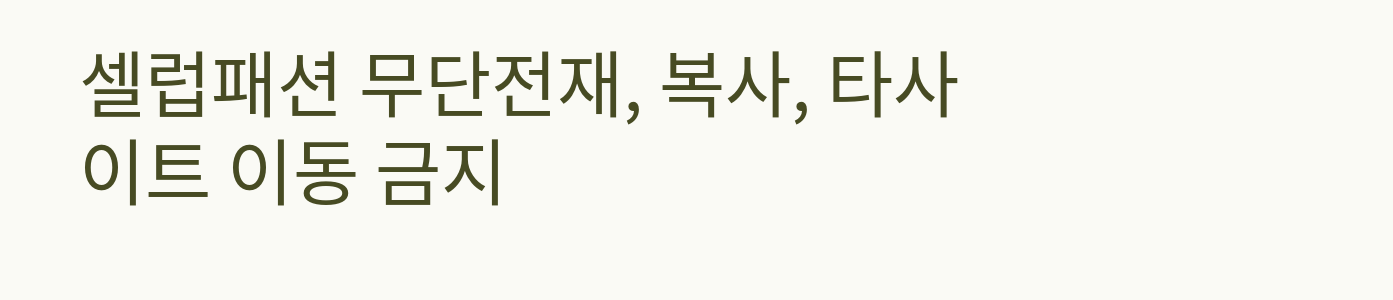셀럽패션 무단전재, 복사, 타사이트 이동 금지